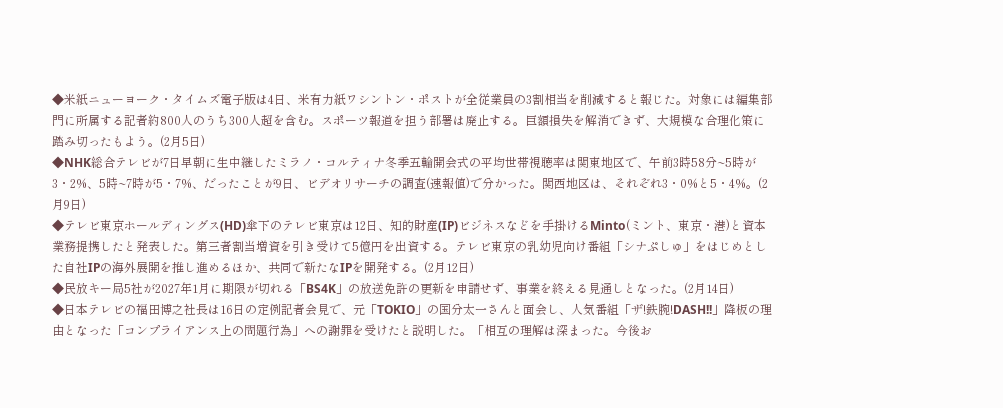◆米紙ニューヨーク・タイムズ電子版は4日、米有力紙ワシントン・ポストが全従業員の3割相当を削減すると報じた。対象には編集部門に所属する記者約800人のうち300人超を含む。スポーツ報道を担う部署は廃止する。巨額損失を解消できず、大規模な合理化策に踏み切ったもよう。(2月5日)
◆NHK総合テレビが7日早朝に生中継したミラノ・コルティナ冬季五輪開会式の平均世帯視聴率は関東地区で、午前3時58分~5時が3・2%、5時~7時が5・7%、だったことが9日、ビデオリサーチの調査(速報値)で分かった。関西地区は、それぞれ3・0%と5・4%。(2月9日)
◆テレビ東京ホールディングス(HD)傘下のテレビ東京は12日、知的財産(IP)ビジネスなどを手掛けるMinto(ミント、東京・港)と資本業務提携したと発表した。第三者割当増資を引き受けて5億円を出資する。テレビ東京の乳幼児向け番組「シナぷしゅ」をはじめとした自社IPの海外展開を推し進めるほか、共同で新たなIPを開発する。(2月12日)
◆民放キー局5社が2027年1月に期限が切れる「BS4K」の放送免許の更新を申請せず、事業を終える見通しとなった。(2月14日)
◆日本テレビの福田博之社長は16日の定例記者会見で、元「TOKIO」の国分太一さんと面会し、人気番組「ザ!鉄腕!DASH!!」降板の理由となった「コンプライアンス上の問題行為」への謝罪を受けたと説明した。「相互の理解は深まった。今後お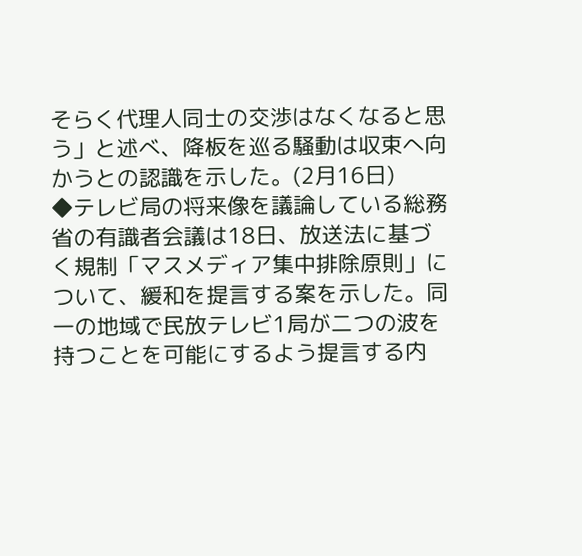そらく代理人同士の交渉はなくなると思う」と述べ、降板を巡る騒動は収束へ向かうとの認識を示した。(2月16日)
◆テレビ局の将来像を議論している総務省の有識者会議は18日、放送法に基づく規制「マスメディア集中排除原則」について、緩和を提言する案を示した。同一の地域で民放テレビ1局が二つの波を持つことを可能にするよう提言する内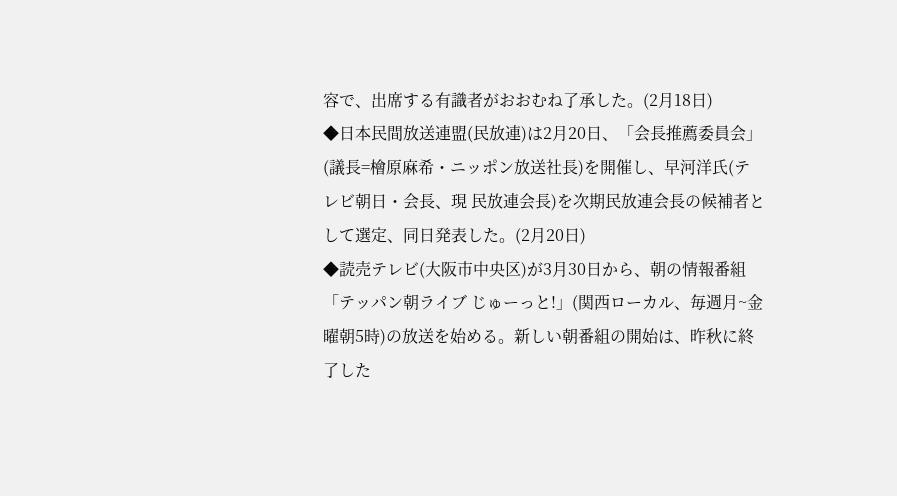容で、出席する有識者がおおむね了承した。(2月18日)
◆日本民間放送連盟(民放連)は2月20日、「会長推薦委員会」(議長=檜原麻希・ニッポン放送社長)を開催し、早河洋氏(テレビ朝日・会長、現 民放連会長)を次期民放連会長の候補者として選定、同日発表した。(2月20日)
◆読売テレビ(大阪市中央区)が3月30日から、朝の情報番組「テッパン朝ライブ じゅーっと!」(関西ローカル、毎週月~金曜朝5時)の放送を始める。新しい朝番組の開始は、昨秋に終了した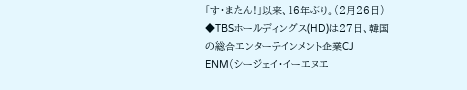「す・またん!」以来、16年ぶり。(2月26日)
◆TBSホールディングス(HD)は27日、韓国の総合エンターテインメント企業CJ ENM(シージェイ・イーエヌエ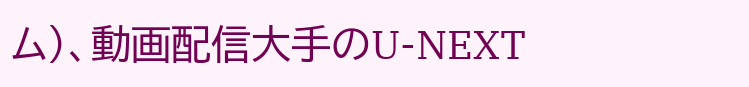ム)、動画配信大手のU-NEXT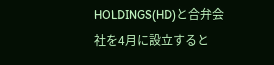HOLDINGS(HD)と合弁会社を4月に設立すると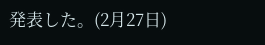発表した。(2月27日)